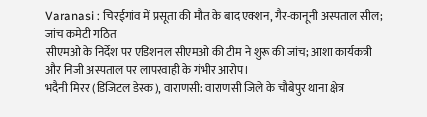Varanasi : चिरईगांव में प्रसूता की मौत के बाद एक्शन, गैर-कानूनी अस्पताल सील; जांच कमेटी गठित
सीएमओ के निर्देश पर एडिशनल सीएमओ की टीम ने शुरू की जांच; आशा कार्यकत्री और निजी अस्पताल पर लापरवाही के गंभीर आरोप।
भदैनी मिरर (डिजिटल डेस्क), वाराणसी: वाराणसी जिले के चौबेपुर थाना क्षेत्र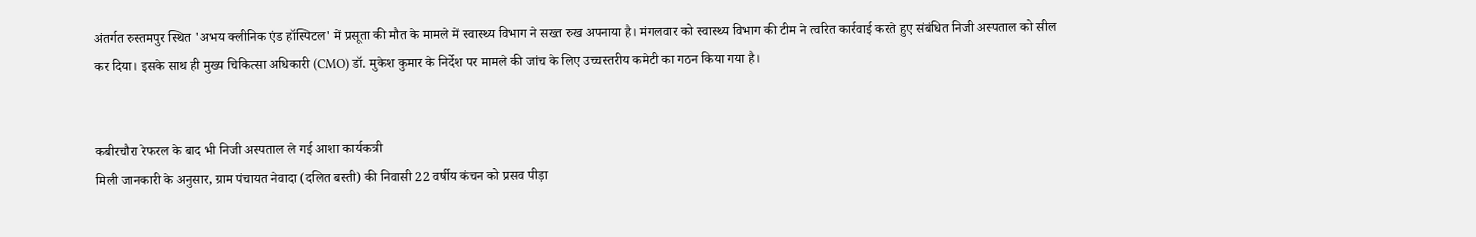अंतर्गत रुस्तमपुर स्थित 'अभय क्लीनिक एंड हॉस्पिटल' में प्रसूता की मौत के मामले में स्वास्थ्य विभाग ने सख्त रुख अपनाया है। मंगलवार को स्वास्थ्य विभाग की टीम ने त्वरित कार्रवाई करते हुए संबंधित निजी अस्पताल को सील कर दिया। इसके साथ ही मुख्य चिकित्सा अधिकारी (CMO) डॉ. मुकेश कुमार के निर्देश पर मामले की जांच के लिए उच्चस्तरीय कमेटी का गठन किया गया है।


कबीरचौरा रेफरल के बाद भी निजी अस्पताल ले गई आशा कार्यकत्री
मिली जानकारी के अनुसार, ग्राम पंचायत नेवादा (दलित बस्ती) की निवासी 22 वर्षीय कंचन को प्रसव पीड़ा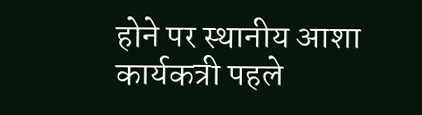होने पर स्थानीय आशा कार्यकत्री पहले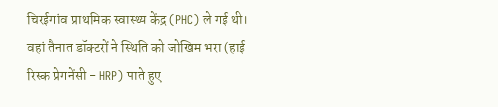चिरईगांव प्राथमिक स्वास्थ्य केंद्र (PHC) ले गई थी। वहां तैनात डॉक्टरों ने स्थिति को जोखिम भरा (हाई रिस्क प्रेगनेंसी - HRP) पाते हुए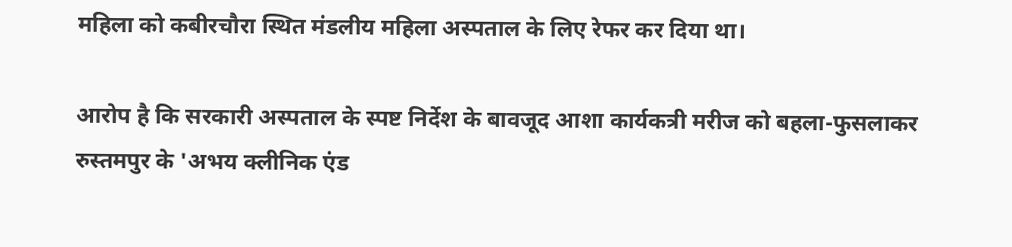महिला को कबीरचौरा स्थित मंडलीय महिला अस्पताल के लिए रेफर कर दिया था।

आरोप है कि सरकारी अस्पताल के स्पष्ट निर्देश के बावजूद आशा कार्यकत्री मरीज को बहला-फुसलाकर रुस्तमपुर के 'अभय क्लीनिक एंड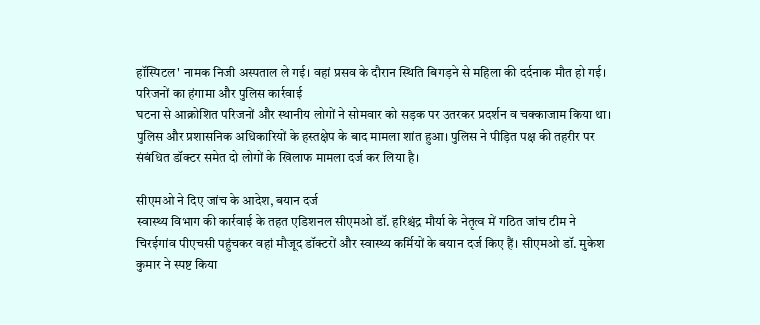हॉस्पिटल' नामक निजी अस्पताल ले गई। वहां प्रसव के दौरान स्थिति बिगड़ने से महिला की दर्दनाक मौत हो गई।
परिजनों का हंगामा और पुलिस कार्रवाई
घटना से आक्रोशित परिजनों और स्थानीय लोगों ने सोमवार को सड़क पर उतरकर प्रदर्शन व चक्काजाम किया था। पुलिस और प्रशासनिक अधिकारियों के हस्तक्षेप के बाद मामला शांत हुआ। पुलिस ने पीड़ित पक्ष की तहरीर पर संबंधित डॉक्टर समेत दो लोगों के खिलाफ मामला दर्ज कर लिया है।

सीएमओ ने दिए जांच के आदेश, बयान दर्ज
स्वास्थ्य विभाग की कार्रवाई के तहत एडिशनल सीएमओ डॉ. हरिश्चंद्र मौर्या के नेतृत्व में गठित जांच टीम ने चिरईगांव पीएचसी पहुंचकर वहां मौजूद डॉक्टरों और स्वास्थ्य कर्मियों के बयान दर्ज किए हैं। सीएमओ डॉ. मुकेश कुमार ने स्पष्ट किया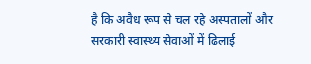है कि अवैध रूप से चल रहे अस्पतालों और सरकारी स्वास्थ्य सेवाओं में ढिलाई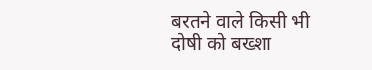बरतने वाले किसी भी दोषी को बख्शा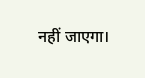नहीं जाएगा।